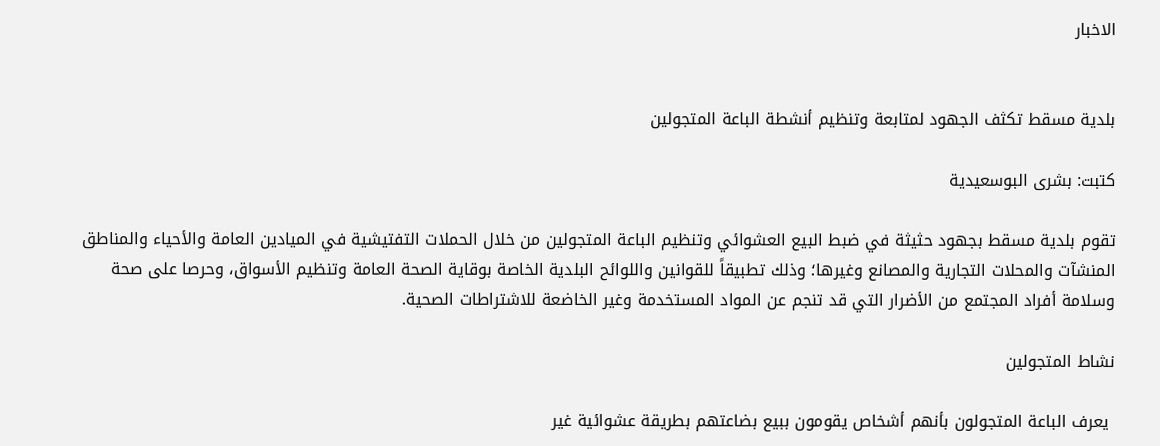الاخبار


بلدية مسقط تكثف الجهود لمتابعة وتنظيم أنشطة الباعة المتجولين

كتبت: بشرى البوسعيدية

تقوم بلدية مسقط بجهود حثيثة في ضبط البيع العشوائي وتنظيم الباعة المتجولين من خلال الحملات التفتيشية في الميادين العامة والأحياء والمناطق المنشآت والمحلات التجارية والمصانع وغيرها؛ وذلك تطبيقاً للقوانين واللوائح البلدية الخاصة بوقاية الصحة العامة وتنظيم الأسواق، وحرصا على صحة وسلامة أفراد المجتمع من الأضرار التي قد تنجم عن المواد المستخدمة وغير الخاضعة للاشتراطات الصحية.

نشاط المتجولين

 يعرف الباعة المتجولون بأنهم أشخاص يقومون ببيع بضاعتهم بطريقة عشوائية غير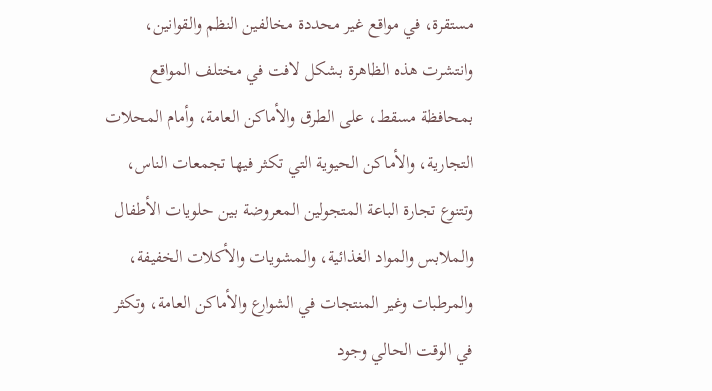مستقرة، في مواقع غير محددة مخالفين النظم والقوانين، وانتشرت هذه الظاهرة بشكل لافت في مختلف المواقع بمحافظة مسقط، على الطرق والأماكن العامة، وأمام المحلات التجارية، والأماكن الحيوية التي تكثر فيها تجمعات الناس، وتتنوع تجارة الباعة المتجولين المعروضة بين حلويات الأطفال والملابس والمواد الغذائية، والمشويات والأكلات الخفيفة، والمرطبات وغير المنتجات في الشوارع والأماكن العامة، وتكثر في الوقت الحالي وجود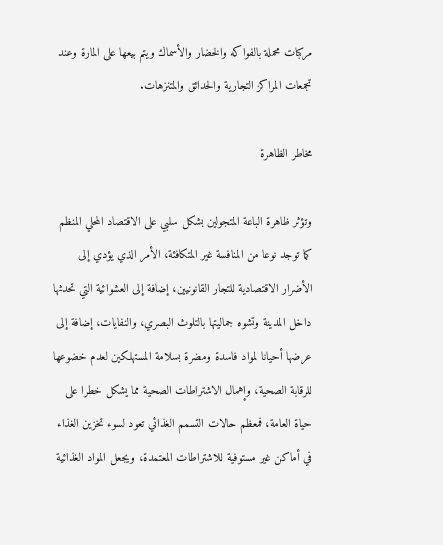مركبات محملة بالفواكه والخضار والأسماك ويتم بيعها على المارة وعند تجمعات المراكز التجارية والحدائق والمتنزهات.

مخاطر الظاهرة

وتؤثر ظاهرة الباعة المتجولين بشكل سلبي على الاقتصاد المحلي المنظم كما توجد نوعا من المنافسة غير المتكافئة، الأمر الذي يؤدي إلى الأضرار الاقتصادية للتجار القانونيين، إضافة إلى العشوائية التي تحدثها داخل المدينة وتشوه جماليتها بالتلوث البصري، والنفايات، إضافة إلى عرضها أحيانا لمواد فاسدة ومضرة بسلامة المستهلكين لعدم خضوعها للرقابة الصحية، وإهمال الاشتراطات الصحية مما يشكل خطرا على حياة العامة، فمعظم حالات التسمم الغذائي تعود لسوء تخزين الغذاء في أماكن غير مستوفية للاشتراطات المعتمدة، ويجعل المواد الغذائية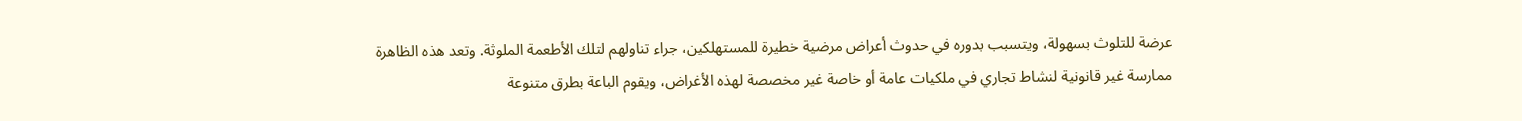عرضة للتلوث بسهولة، ويتسبب بدوره في حدوث أعراض مرضية خطيرة للمستهلكين، جراء تناولهم لتلك الأطعمة الملوثة. وتعد هذه الظاهرة ممارسة غير قانونية لنشاط تجاري في ملكيات عامة أو خاصة غير مخصصة لهذه الأغراض، ويقوم الباعة بطرق متنوعة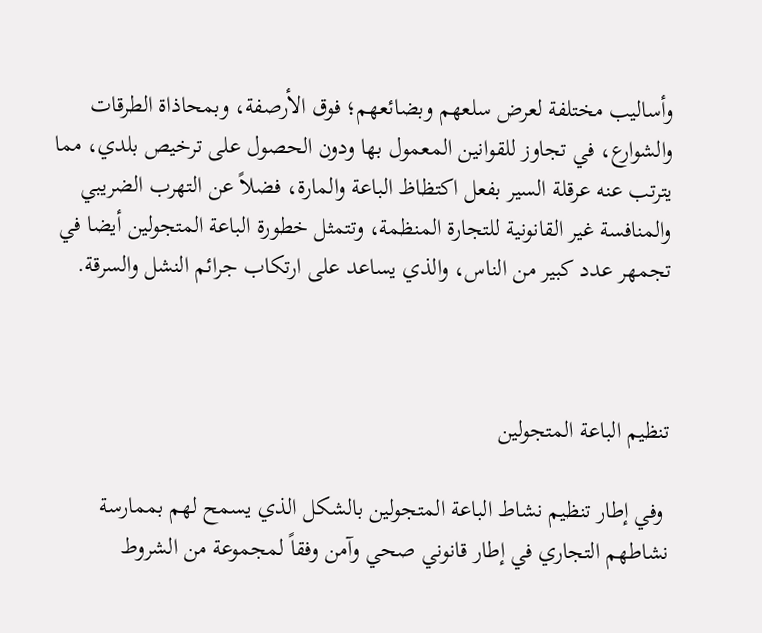وأساليب مختلفة لعرض سلعهم وبضائعهم؛ فوق الأرصفة، وبمحاذاة الطرقات والشوارع، في تجاوز للقوانين المعمول بها ودون الحصول على ترخيص بلدي، مما يترتب عنه عرقلة السير بفعل اكتظاظ الباعة والمارة، فضلاً عن التهرب الضريبي والمنافسة غير القانونية للتجارة المنظمة، وتتمثل خطورة الباعة المتجولين أيضا في تجمهر عدد كبير من الناس، والذي يساعد على ارتكاب جرائم النشل والسرقة.



تنظيم الباعة المتجولين

 وفي إطار تنظيم نشاط الباعة المتجولين بالشكل الذي يسمح لهم بممارسة نشاطهم التجاري في إطار قانوني صحي وآمن وفقاً لمجموعة من الشروط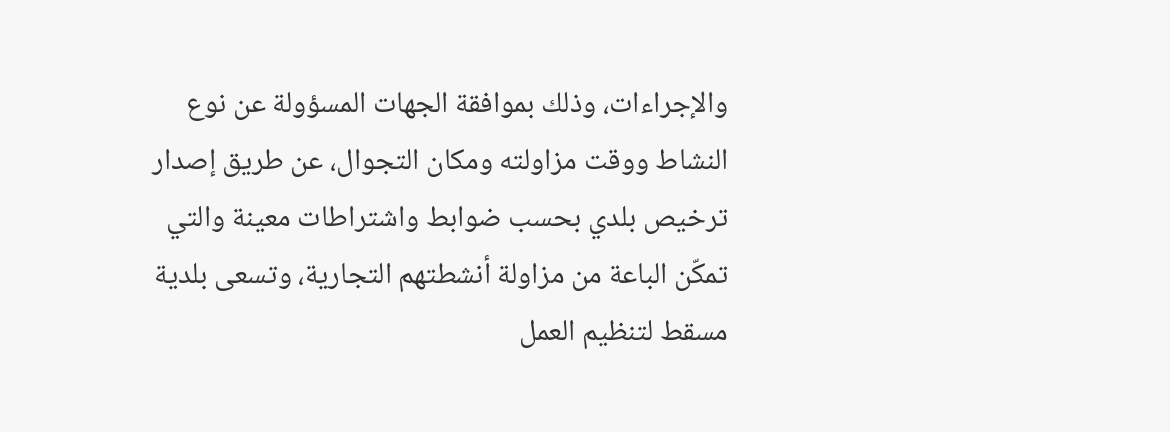والإجراءات، وذلك بموافقة الجهات المسؤولة عن نوع النشاط ووقت مزاولته ومكان التجوال، عن طريق إصدار ترخيص بلدي بحسب ضوابط واشتراطات معينة والتي تمكّن الباعة من مزاولة أنشطتهم التجارية، وتسعى بلدية مسقط لتنظيم العمل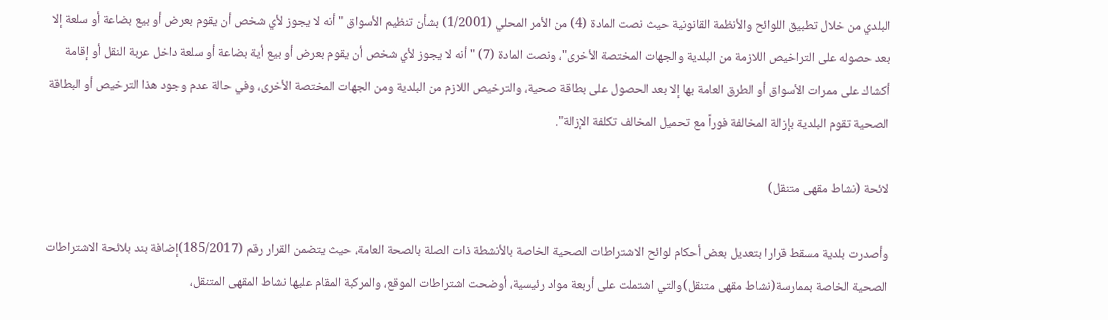البلدي من خلال تطبيق اللوائح والأنظمة القانونية حيث نصت المادة (4) من الأمر المحلي (1/2001) بشأن تنظيم الأسواق "أنه لا يجوز لأي شخص أن يقوم بعرض أو بيع بضاعة أو سلعة إلا بعد حصوله على التراخيص اللازمة من البلدية والجهات المختصة الأخرى"، ونصت المادة (7) "أنه لا يجوز لأي شخص أن يقوم بعرض أو بيع أية بضاعة أو سلعة داخل عربة النقل أو إقامة أكشاك على ممرات الأسواق أو الطرق العامة بها إلا بعد الحصول على بطاقة صحية، والترخيص اللازم من البلدية ومن الجهات المختصة الأخرى، وفي حالة عدم وجود هذا الترخيص أو البطاقة الصحية تقوم البلدية بإزالة المخالفة فوراً مع تحميل المخالف تكلفة الإزالة".

لائحة (نشاط مقهى متنقل)

وأصدرت بلدية مسقط قرارا بتعديل بعض أحكام لوائح الاشتراطات الصحية الخاصة بالأنشطة ذات الصلة بالصحة العامة، حيث يتضمن القرار رقم (185/2017)إضافة بند بلائحة الاشتراطات الصحية الخاصة بممارسة(نشاط مقهى متنقل)والتي اشتملت على أربعة مواد رئيسية، أوضحت اشتراطات الموقع، والمركبة المقام عليها نشاط المقهى المتنقل،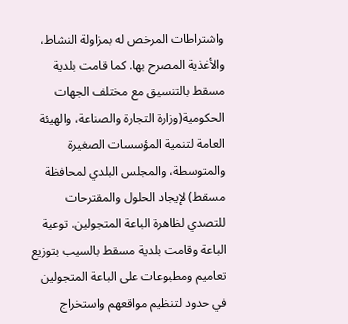واشتراطات المرخص له بمزاولة النشاط، والأغذية المصرح بها. كما قامت بلدية مسقط بالتنسيق مع مختلف الجهات الحكومية(وزارة التجارة والصناعة، والهيئة العامة لتنمية المؤسسات الصغيرة والمتوسطة، والمجلس البلدي لمحافظة مسقط) لإيجاد الحلول والمقترحات للتصدي لظاهرة الباعة المتجولين. توعية الباعة وقامت بلدية مسقط بالسيب بتوزيع تعاميم ومطبوعات على الباعة المتجولين في حدود لتنظيم مواقعهم واستخراج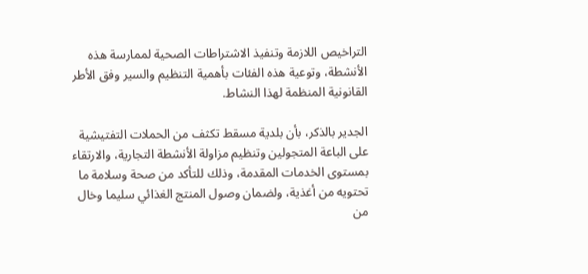التراخيص اللازمة وتنفيذ الاشتراطات الصحية لممارسة هذه الأنشطة، وتوعية هذه الفئات بأهمية التنظيم والسير وفق الأطر القانونية المنظمة لهذا النشاط.

الجدير بالذكر، بأن بلدية مسقط تكثف من الحملات التفتيشية على الباعة المتجولين وتنظيم مزاولة الأنشطة التجارية، والارتقاء بمستوى الخدمات المقدمة، وذلك للتأكد من صحة وسلامة ما تحتويه من أغذية، ولضمان وصول المنتج الغذائي سليما وخال من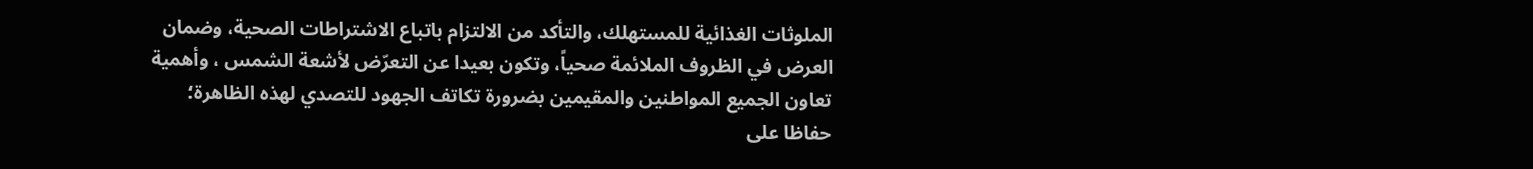الملوثات الغذائية للمستهلك، والتأكد من الالتزام باتباع الاشتراطات الصحية، وضمان العرض في الظروف الملائمة صحياً، وتكون بعيدا عن التعرّض لأشعة الشمس ، وأهمية تعاون الجميع المواطنين والمقيمين بضرورة تكاتف الجهود للتصدي لهذه الظاهرة؛ حفاظا على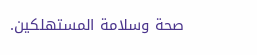صحة وسلامة المستهلكين.